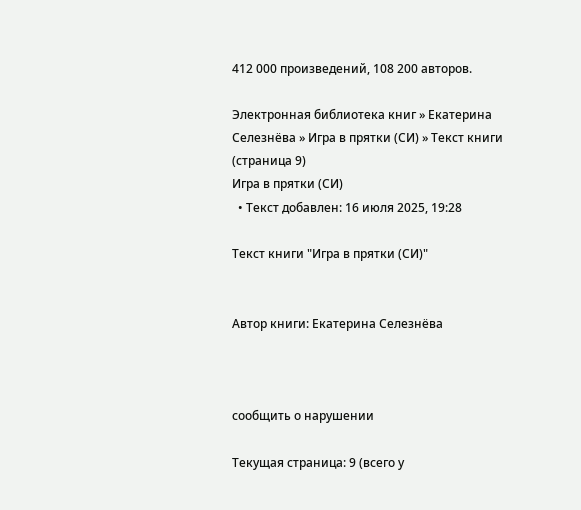412 000 произведений, 108 200 авторов.

Электронная библиотека книг » Екатерина Селезнёва » Игра в прятки (СИ) » Текст книги (страница 9)
Игра в прятки (СИ)
  • Текст добавлен: 16 июля 2025, 19:28

Текст книги "Игра в прятки (СИ)"


Автор книги: Екатерина Селезнёва



сообщить о нарушении

Текущая страница: 9 (всего у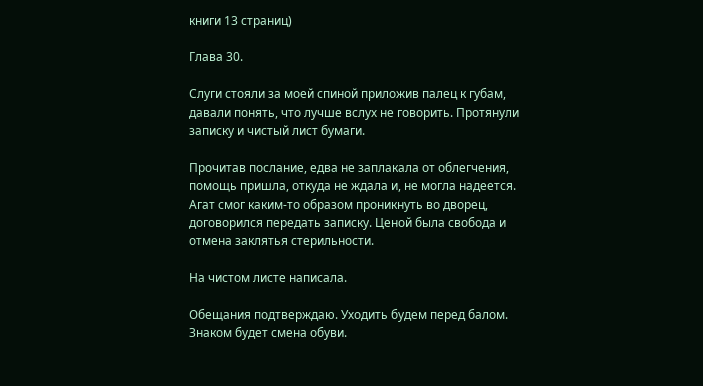книги 13 страниц)

Глава 30.

Слуги стояли за моей спиной приложив палец к губам, давали понять, что лучше вслух не говорить. Протянули записку и чистый лист бумаги.

Прочитав послание, едва не заплакала от облегчения, помощь пришла, откуда не ждала и, не могла надеется. Агат смог каким-то образом проникнуть во дворец, договорился передать записку. Ценой была свобода и отмена заклятья стерильности.

На чистом листе написала.

Обещания подтверждаю. Уходить будем перед балом. Знаком будет смена обуви.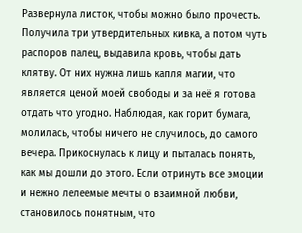Развернула листок, чтобы можно было прочесть. Получила три утвердительных кивка, а потом чуть распоров палец, выдавила кровь, чтобы дать клятву. От них нужна лишь капля магии, что является ценой моей свободы и за неё я готова отдать что угодно. Наблюдая, как горит бумага, молилась, чтобы ничего не случилось, до самого вечера. Прикоснулась к лицу и пыталась понять, как мы дошли до этого. Если отринуть все эмоции и нежно лелеемые мечты о взаимной любви, становилось понятным, что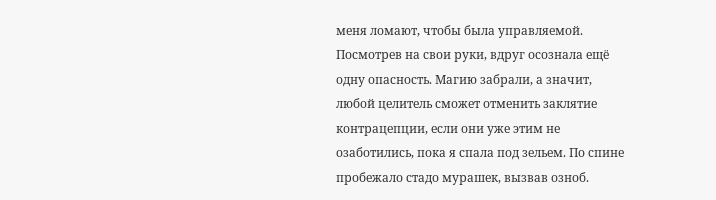меня ломают, чтобы была управляемой. Посмотрев на свои руки, вдруг осознала ещё одну опасность. Магию забрали, а значит, любой целитель сможет отменить заклятие контрацепции, если они уже этим не озаботились, пока я спала под зельем. По спине пробежало стадо мурашек, вызвав озноб.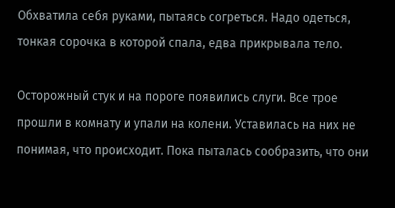Обхватила себя руками, пытаясь согреться. Надо одеться, тонкая сорочка в которой спала, едва прикрывала тело.

Осторожный стук и на пороге появились слуги. Все трое прошли в комнату и упали на колени. Уставилась на них не понимая, что происходит. Пока пыталась сообразить, что они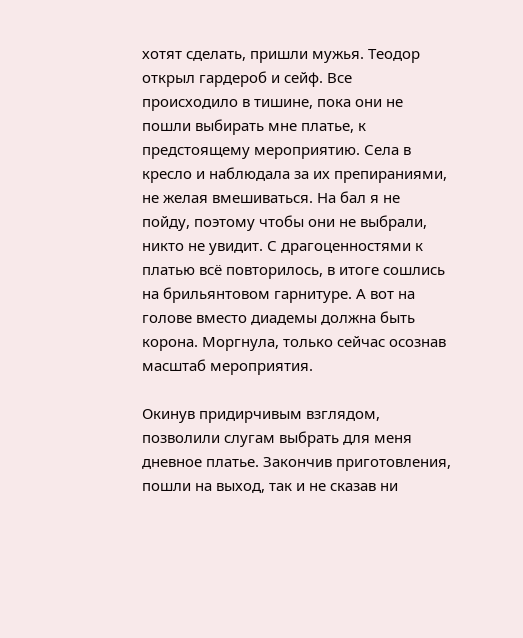хотят сделать, пришли мужья. Теодор открыл гардероб и сейф. Все происходило в тишине, пока они не пошли выбирать мне платье, к предстоящему мероприятию. Села в кресло и наблюдала за их препираниями, не желая вмешиваться. На бал я не пойду, поэтому чтобы они не выбрали, никто не увидит. С драгоценностями к платью всё повторилось, в итоге сошлись на брильянтовом гарнитуре. А вот на голове вместо диадемы должна быть корона. Моргнула, только сейчас осознав масштаб мероприятия.

Окинув придирчивым взглядом, позволили слугам выбрать для меня дневное платье. Закончив приготовления, пошли на выход, так и не сказав ни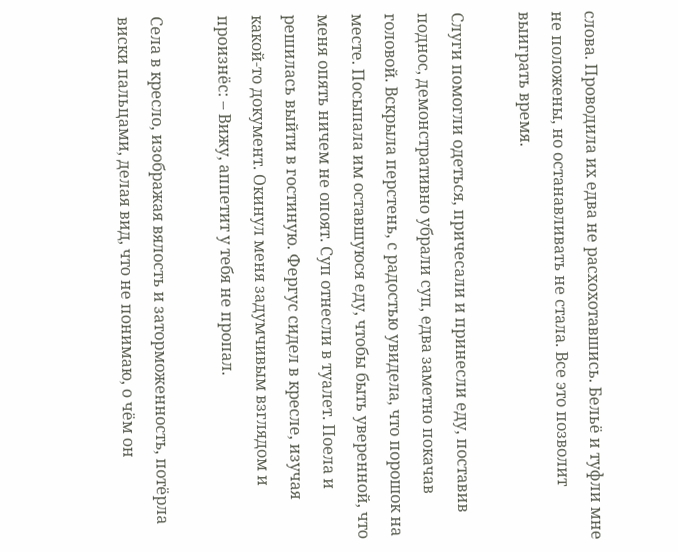слова. Проводила их едва не расхохотавшись. Бельё и туфли мне не положены, но останавливать не стала. Все это позволит выиграть время.

Слуги помогли одеться, причесали и принесли еду, поставив поднос, демонстративно убрали суп, едва заметно покачав головой. Вскрыла перстень, с радостью увидела, что порошок на месте. Посыпала им оставшуюся еду, чтобы быть уверенной, что меня опять ничем не опоят. Суп отнесли в туалет. Поела и решилась выйти в гостиную. Фергус сидел в кресле, изучая какой-то документ. Окинул меня задумчивым взглядом и произнёс: – Вижу, аппетит у тебя не пропал.

Села в кресло, изображая вялость и заторможенность, потёрла виски пальцами, делая вид, что не понимаю, о чём он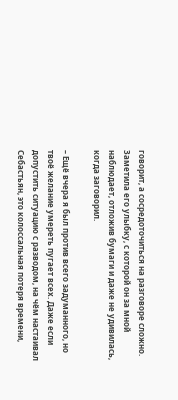говорит, а сосредоточиться на разговоре сложно. Заметила его улыбку, с которой он за мной наблюдает, отложив бумаги и даже не удивилась, когда заговорил.

– Ещё вчера я был против всего задуманного, но твоё желание умереть пугает всех. Даже если допустить ситуацию с разводом, на чём настаивал Себастьян, это колоссальная потеря времени,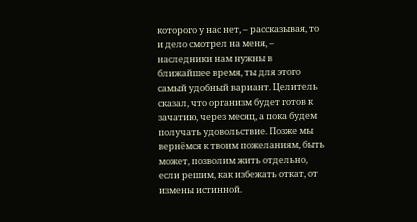которого у нас нет, – рассказывая, то и дело смотрел на меня, – наследники нам нужны в ближайшее время, ты для этого самый удобный вариант. Целитель сказал, что организм будет готов к зачатию, через месяц, а пока будем получать удовольствие. Позже мы вернёмся к твоим пожеланиям, быть может, позволим жить отдельно, если решим, как избежать откат, от измены истинной.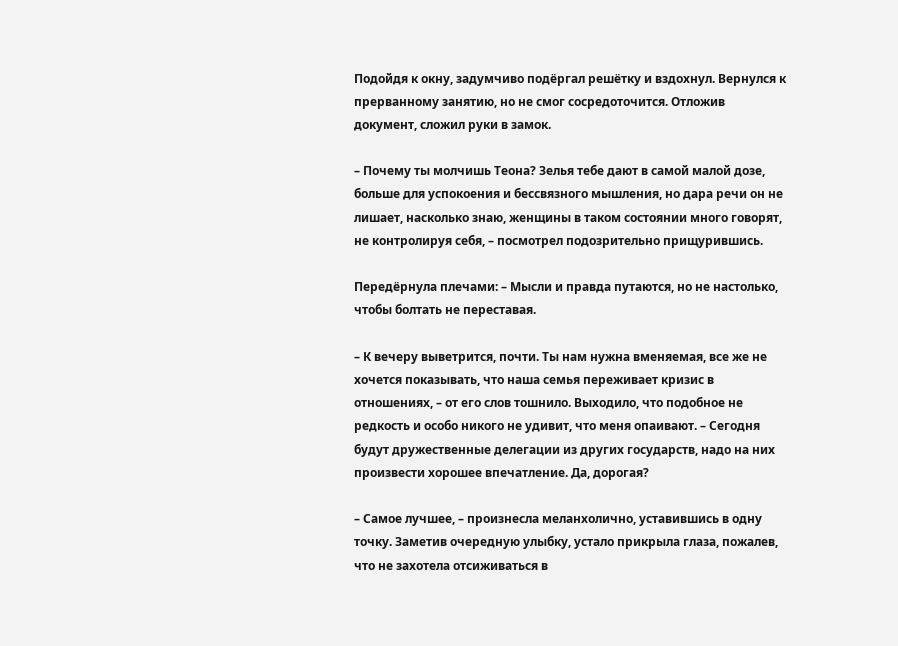Подойдя к окну, задумчиво подёргал решётку и вздохнул. Вернулся к прерванному занятию, но не смог сосредоточится. Отложив документ, сложил руки в замок.

– Почему ты молчишь Теона? Зелья тебе дают в самой малой дозе, больше для успокоения и бессвязного мышления, но дара речи он не лишает, насколько знаю, женщины в таком состоянии много говорят, не контролируя себя, – посмотрел подозрительно прищурившись.

Передёрнула плечами: – Мысли и правда путаются, но не настолько, чтобы болтать не переставая.

– К вечеру выветрится, почти. Ты нам нужна вменяемая, все же не хочется показывать, что наша семья переживает кризис в отношениях, – от его слов тошнило. Выходило, что подобное не редкость и особо никого не удивит, что меня опаивают. – Сегодня будут дружественные делегации из других государств, надо на них произвести хорошее впечатление. Да, дорогая?

– Самое лучшее, – произнесла меланхолично, уставившись в одну точку. Заметив очередную улыбку, устало прикрыла глаза, пожалев, что не захотела отсиживаться в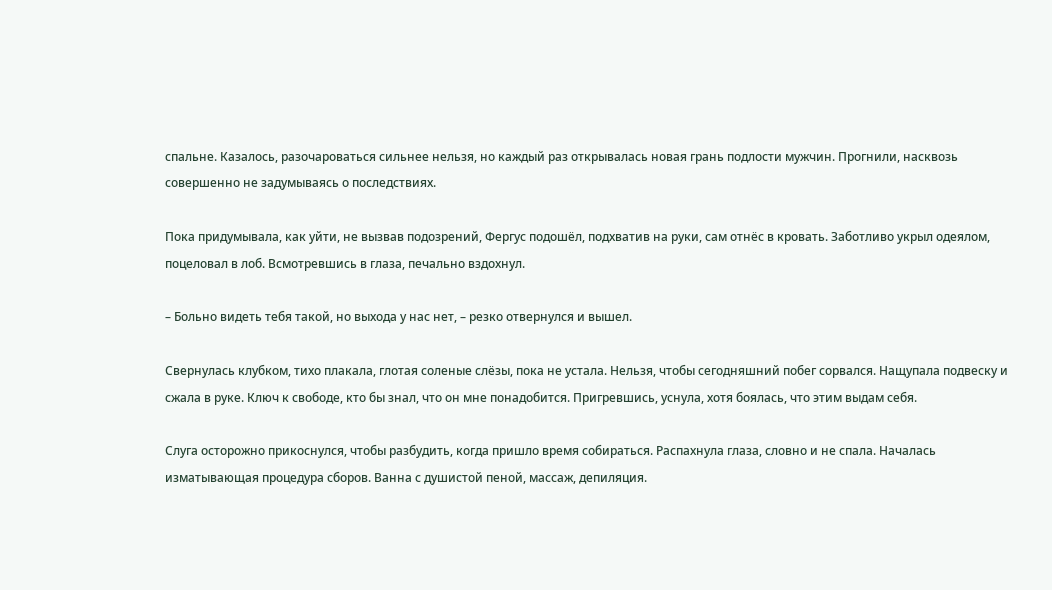спальне. Казалось, разочароваться сильнее нельзя, но каждый раз открывалась новая грань подлости мужчин. Прогнили, насквозь совершенно не задумываясь о последствиях.

Пока придумывала, как уйти, не вызвав подозрений, Фергус подошёл, подхватив на руки, сам отнёс в кровать. Заботливо укрыл одеялом, поцеловал в лоб. Всмотревшись в глаза, печально вздохнул.

– Больно видеть тебя такой, но выхода у нас нет, – резко отвернулся и вышел.

Свернулась клубком, тихо плакала, глотая соленые слёзы, пока не устала. Нельзя, чтобы сегодняшний побег сорвался. Нащупала подвеску и сжала в руке. Ключ к свободе, кто бы знал, что он мне понадобится. Пригревшись, уснула, хотя боялась, что этим выдам себя.

Слуга осторожно прикоснулся, чтобы разбудить, когда пришло время собираться. Распахнула глаза, словно и не спала. Началась изматывающая процедура сборов. Ванна с душистой пеной, массаж, депиляция.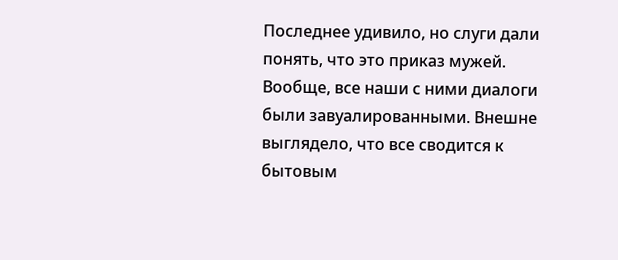Последнее удивило, но слуги дали понять, что это приказ мужей. Вообще, все наши с ними диалоги были завуалированными. Внешне выглядело, что все сводится к бытовым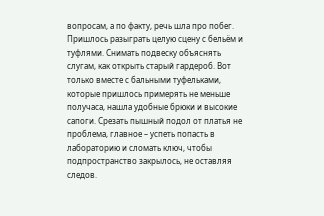вопросам, а по факту, речь шла про побег. Пришлось разыграть целую сцену с бельём и туфлями. Снимать подвеску объяснять слугам, как открыть старый гардероб. Вот только вместе с бальными туфельками, которые пришлось примерять не меньше получаса, нашла удобные брюки и высокие сапоги. Срезать пышный подол от платья не проблема, главное – успеть попасть в лабораторию и сломать ключ, чтобы подпространство закрылось, не оставляя следов.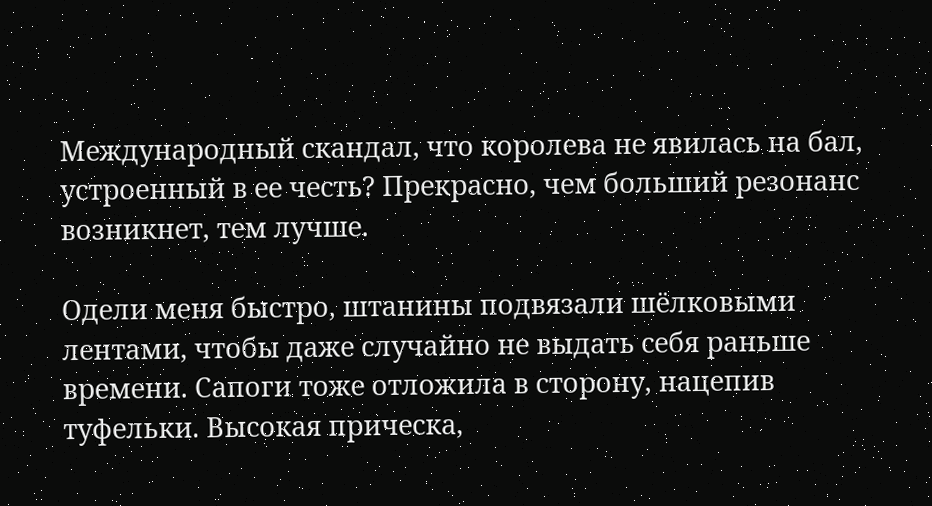Международный скандал, что королева не явилась на бал, устроенный в ее честь? Прекрасно, чем больший резонанс возникнет, тем лучше.

Одели меня быстро, штанины подвязали шёлковыми лентами, чтобы даже случайно не выдать себя раньше времени. Сапоги тоже отложила в сторону, нацепив туфельки. Высокая прическа,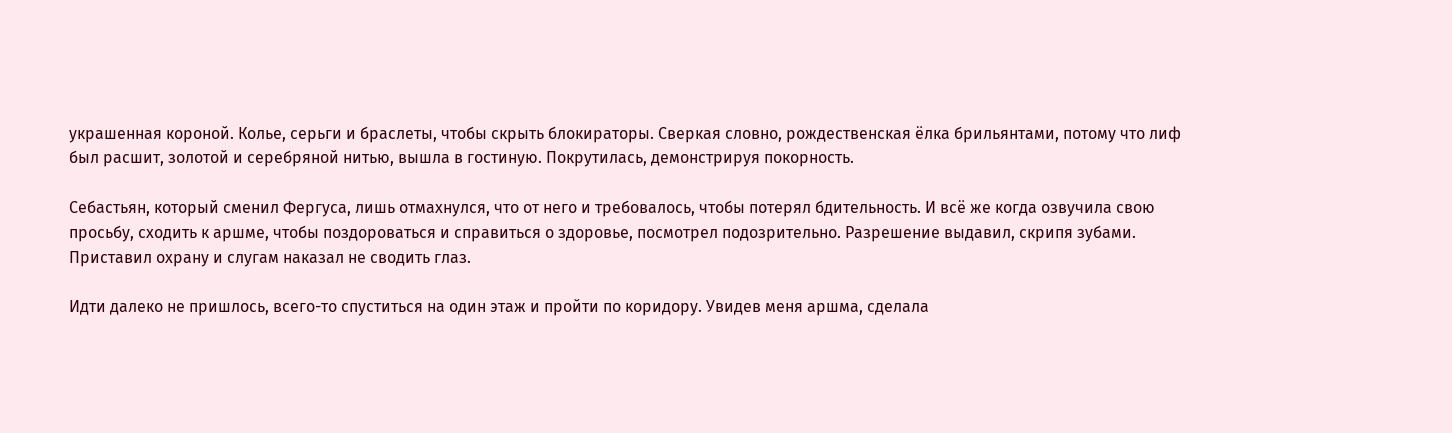украшенная короной. Колье, серьги и браслеты, чтобы скрыть блокираторы. Сверкая словно, рождественская ёлка брильянтами, потому что лиф был расшит, золотой и серебряной нитью, вышла в гостиную. Покрутилась, демонстрируя покорность.

Себастьян, который сменил Фергуса, лишь отмахнулся, что от него и требовалось, чтобы потерял бдительность. И всё же когда озвучила свою просьбу, сходить к аршме, чтобы поздороваться и справиться о здоровье, посмотрел подозрительно. Разрешение выдавил, скрипя зубами. Приставил охрану и слугам наказал не сводить глаз.

Идти далеко не пришлось, всего-то спуститься на один этаж и пройти по коридору. Увидев меня аршма, сделала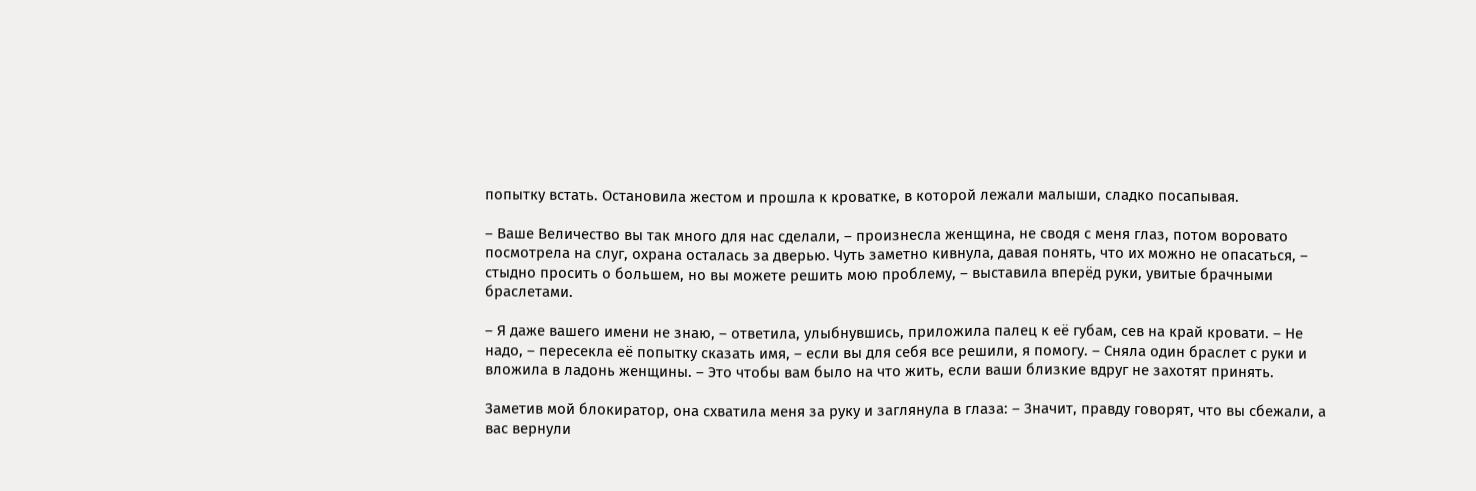попытку встать. Остановила жестом и прошла к кроватке, в которой лежали малыши, сладко посапывая.

– Ваше Величество вы так много для нас сделали, – произнесла женщина, не сводя с меня глаз, потом воровато посмотрела на слуг, охрана осталась за дверью. Чуть заметно кивнула, давая понять, что их можно не опасаться, – стыдно просить о большем, но вы можете решить мою проблему, – выставила вперёд руки, увитые брачными браслетами.

– Я даже вашего имени не знаю, – ответила, улыбнувшись, приложила палец к её губам, сев на край кровати. – Не надо, – пересекла её попытку сказать имя, – если вы для себя все решили, я помогу. – Сняла один браслет с руки и вложила в ладонь женщины. – Это чтобы вам было на что жить, если ваши близкие вдруг не захотят принять.

Заметив мой блокиратор, она схватила меня за руку и заглянула в глаза: – Значит, правду говорят, что вы сбежали, а вас вернули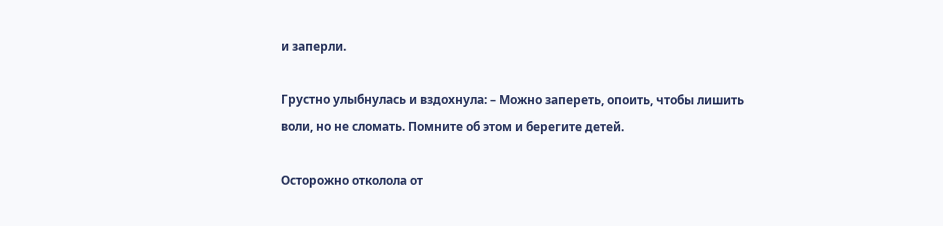и заперли.

Грустно улыбнулась и вздохнула: – Можно запереть, опоить, чтобы лишить воли, но не сломать. Помните об этом и берегите детей.

Осторожно отколола от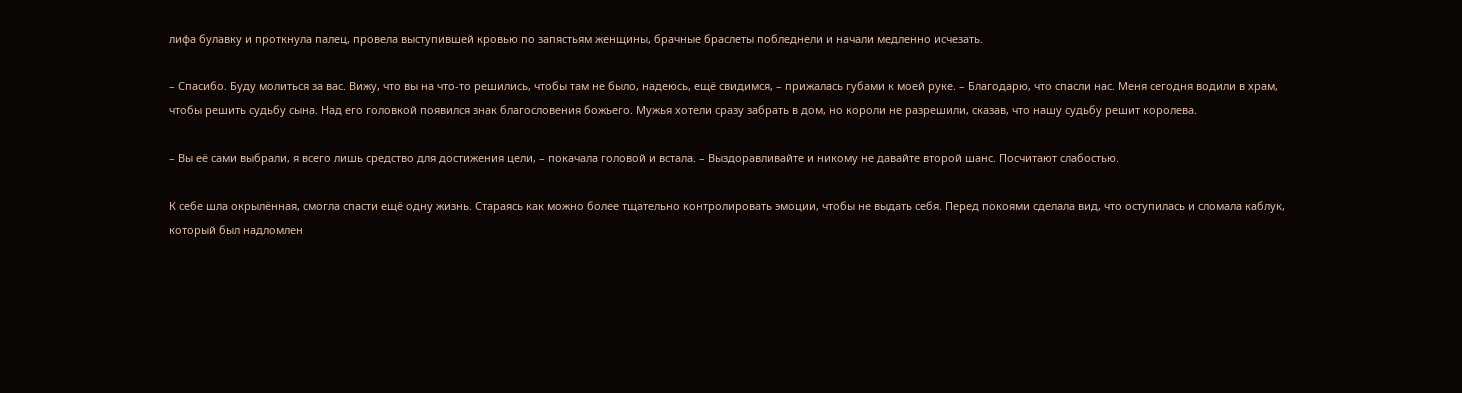лифа булавку и проткнула палец, провела выступившей кровью по запястьям женщины, брачные браслеты побледнели и начали медленно исчезать.

– Спасибо. Буду молиться за вас. Вижу, что вы на что-то решились, чтобы там не было, надеюсь, ещё свидимся, – прижалась губами к моей руке. – Благодарю, что спасли нас. Меня сегодня водили в храм, чтобы решить судьбу сына. Над его головкой появился знак благословения божьего. Мужья хотели сразу забрать в дом, но короли не разрешили, сказав, что нашу судьбу решит королева.

– Вы её сами выбрали, я всего лишь средство для достижения цели, – покачала головой и встала. – Выздоравливайте и никому не давайте второй шанс. Посчитают слабостью.

К себе шла окрылённая, смогла спасти ещё одну жизнь. Стараясь как можно более тщательно контролировать эмоции, чтобы не выдать себя. Перед покоями сделала вид, что оступилась и сломала каблук, который был надломлен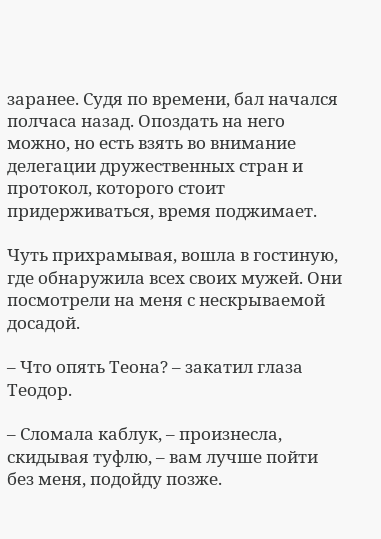заранее. Судя по времени, бал начался полчаса назад. Опоздать на него можно, но есть взять во внимание делегации дружественных стран и протокол, которого стоит придерживаться, время поджимает.

Чуть прихрамывая, вошла в гостиную, где обнаружила всех своих мужей. Они посмотрели на меня с нескрываемой досадой.

– Что опять Теона? – закатил глаза Теодор.

– Сломала каблук, – произнесла, скидывая туфлю, – вам лучше пойти без меня, подойду позже.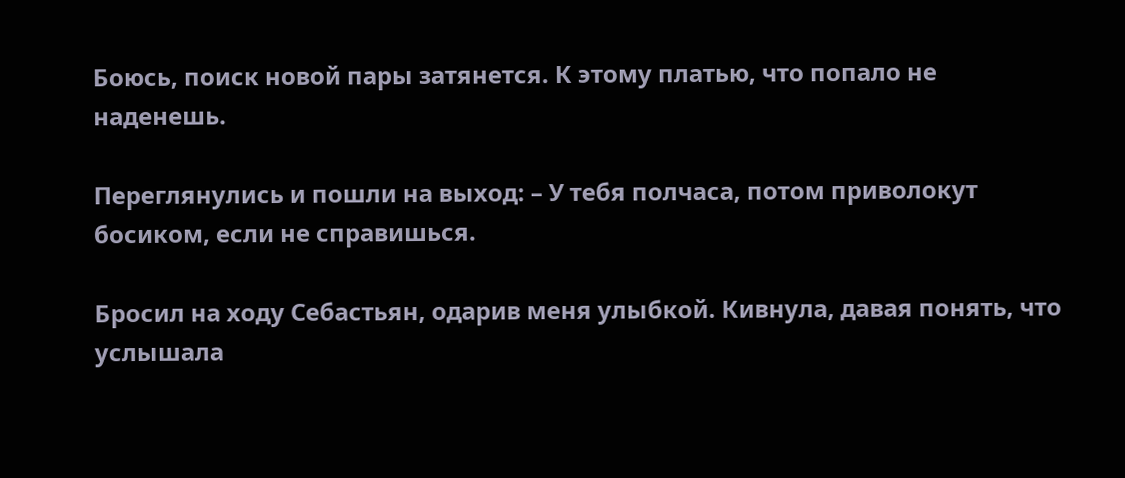Боюсь, поиск новой пары затянется. К этому платью, что попало не наденешь.

Переглянулись и пошли на выход: – У тебя полчаса, потом приволокут босиком, если не справишься.

Бросил на ходу Себастьян, одарив меня улыбкой. Кивнула, давая понять, что услышала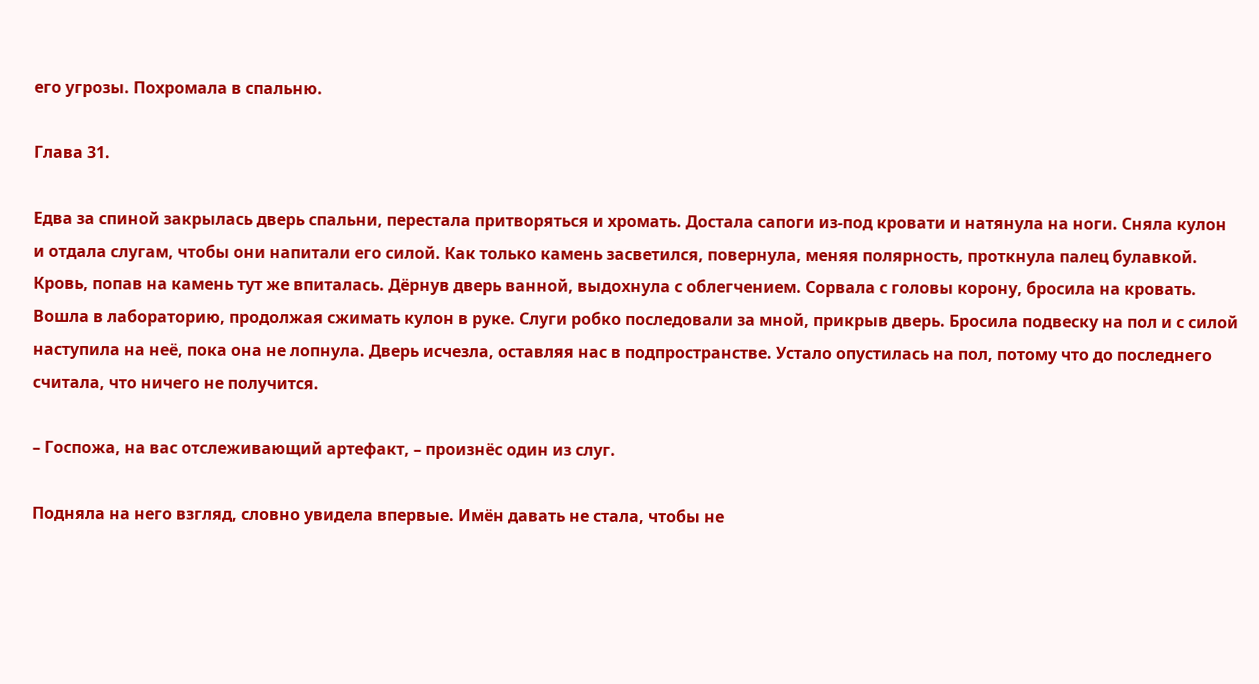его угрозы. Похромала в спальню.

Глава 31.

Едва за спиной закрылась дверь спальни, перестала притворяться и хромать. Достала сапоги из-под кровати и натянула на ноги. Сняла кулон и отдала слугам, чтобы они напитали его силой. Как только камень засветился, повернула, меняя полярность, проткнула палец булавкой. Кровь, попав на камень тут же впиталась. Дёрнув дверь ванной, выдохнула с облегчением. Сорвала с головы корону, бросила на кровать. Вошла в лабораторию, продолжая сжимать кулон в руке. Слуги робко последовали за мной, прикрыв дверь. Бросила подвеску на пол и с силой наступила на неё, пока она не лопнула. Дверь исчезла, оставляя нас в подпространстве. Устало опустилась на пол, потому что до последнего считала, что ничего не получится.

– Госпожа, на вас отслеживающий артефакт, – произнёс один из слуг.

Подняла на него взгляд, словно увидела впервые. Имён давать не стала, чтобы не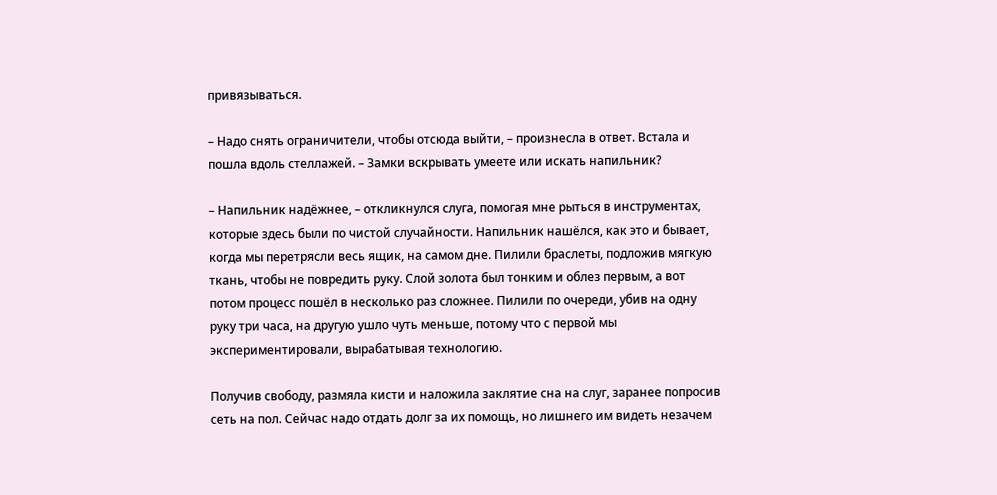привязываться.

– Надо снять ограничители, чтобы отсюда выйти, – произнесла в ответ. Встала и пошла вдоль стеллажей. – Замки вскрывать умеете или искать напильник?

– Напильник надёжнее, – откликнулся слуга, помогая мне рыться в инструментах, которые здесь были по чистой случайности. Напильник нашёлся, как это и бывает, когда мы перетрясли весь ящик, на самом дне. Пилили браслеты, подложив мягкую ткань, чтобы не повредить руку. Слой золота был тонким и облез первым, а вот потом процесс пошёл в несколько раз сложнее. Пилили по очереди, убив на одну руку три часа, на другую ушло чуть меньше, потому что с первой мы экспериментировали, вырабатывая технологию.

Получив свободу, размяла кисти и наложила заклятие сна на слуг, заранее попросив сеть на пол. Сейчас надо отдать долг за их помощь, но лишнего им видеть незачем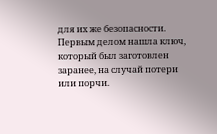для их же безопасности. Первым делом нашла ключ, который был заготовлен заранее, на случай потери или порчи.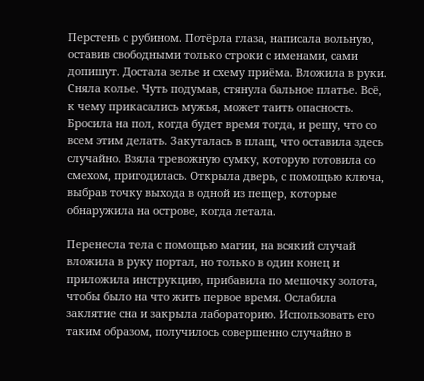Перстень с рубином. Потёрла глаза, написала вольную, оставив свободными только строки с именами, сами допишут. Достала зелье и схему приёма. Вложила в руки. Сняла колье. Чуть подумав, стянула бальное платье. Всё, к чему прикасались мужья, может таить опасность. Бросила на пол, когда будет время тогда, и решу, что со всем этим делать. Закуталась в плащ, что оставила здесь случайно. Взяла тревожную сумку, которую готовила со смехом, пригодилась. Открыла дверь, с помощью ключа, выбрав точку выхода в одной из пещер, которые обнаружила на острове, когда летала.

Перенесла тела с помощью магии, на всякий случай вложила в руку портал, но только в один конец и приложила инструкцию, прибавила по мешочку золота, чтобы было на что жить первое время. Ослабила заклятие сна и закрыла лабораторию. Использовать его таким образом, получилось совершенно случайно в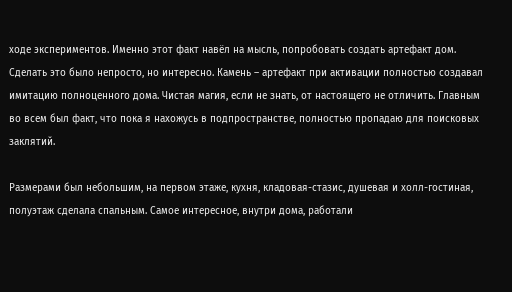ходе экспериментов. Именно этот факт навёл на мысль, попробовать создать артефакт дом. Сделать это было непросто, но интересно. Камень – артефакт при активации полностью создавал имитацию полноценного дома. Чистая магия, если не знать, от настоящего не отличить. Главным во всем был факт, что пока я нахожусь в подпространстве, полностью пропадаю для поисковых заклятий.

Размерами был небольшим, на первом этаже, кухня, кладовая-стазис, душевая и холл-гостиная, полуэтаж сделала спальным. Самое интересное, внутри дома, работали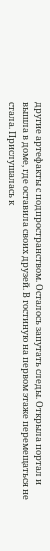другие артефакты с подпространством. Осталось запутать следы. Открыла портал и вышла в доме, где оставила своих друзей. В гостиную на первом этаже перемещаться не стала. Прислушалась к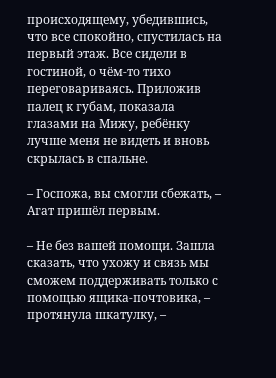происходящему, убедившись, что все спокойно, спустилась на первый этаж. Все сидели в гостиной, о чём-то тихо переговариваясь. Приложив палец к губам, показала глазами на Мижу, ребёнку лучше меня не видеть и вновь скрылась в спальне.

– Госпожа, вы смогли сбежать, – Агат пришёл первым.

– Не без вашей помощи. Зашла сказать, что ухожу и связь мы сможем поддерживать только с помощью ящика-почтовика, – протянула шкатулку, –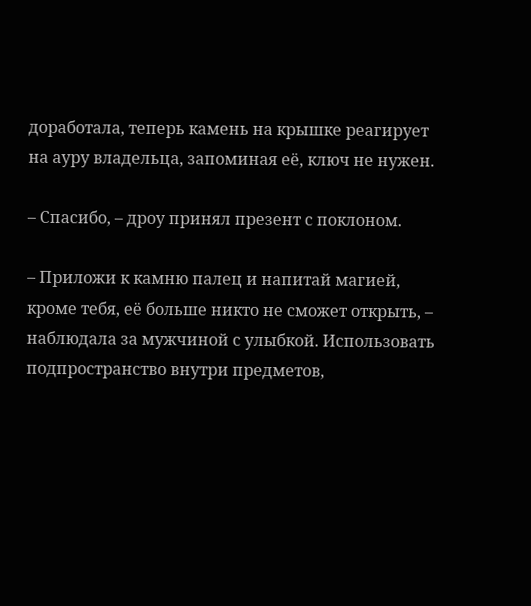доработала, теперь камень на крышке реагирует на ауру владельца, запоминая её, ключ не нужен.

– Спасибо, – дроу принял презент с поклоном.

– Приложи к камню палец и напитай магией, кроме тебя, её больше никто не сможет открыть, – наблюдала за мужчиной с улыбкой. Использовать подпространство внутри предметов,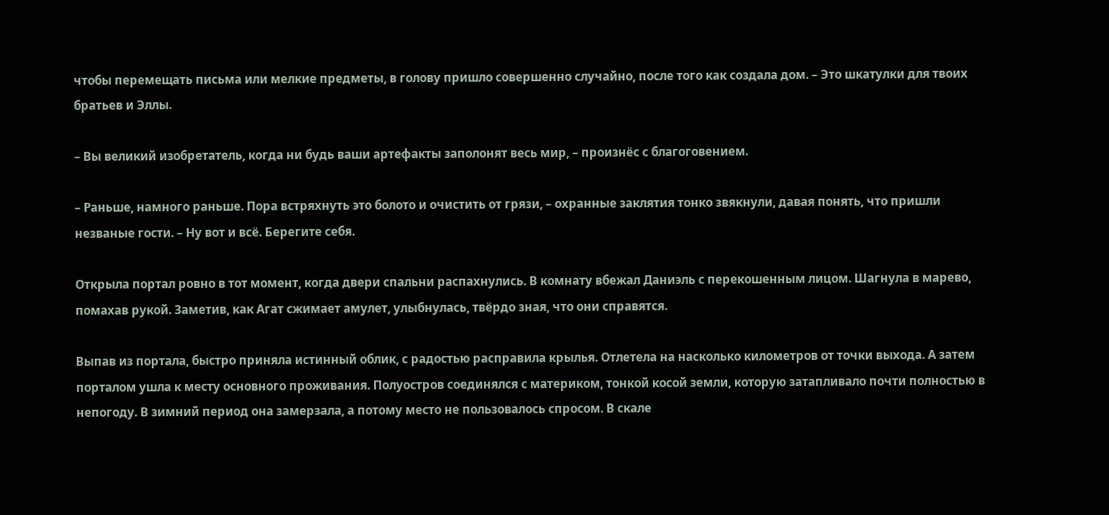чтобы перемещать письма или мелкие предметы, в голову пришло совершенно случайно, после того как создала дом. – Это шкатулки для твоих братьев и Эллы.

– Вы великий изобретатель, когда ни будь ваши артефакты заполонят весь мир, – произнёс с благоговением.

– Раньше, намного раньше. Пора встряхнуть это болото и очистить от грязи, – охранные заклятия тонко звякнули, давая понять, что пришли незваные гости. – Ну вот и всё. Берегите себя.

Открыла портал ровно в тот момент, когда двери спальни распахнулись. В комнату вбежал Даниэль с перекошенным лицом. Шагнула в марево, помахав рукой. Заметив, как Агат сжимает амулет, улыбнулась, твёрдо зная, что они справятся.

Выпав из портала, быстро приняла истинный облик, с радостью расправила крылья. Отлетела на насколько километров от точки выхода. А затем порталом ушла к месту основного проживания. Полуостров соединялся с материком, тонкой косой земли, которую затапливало почти полностью в непогоду. В зимний период она замерзала, а потому место не пользовалось спросом. В скале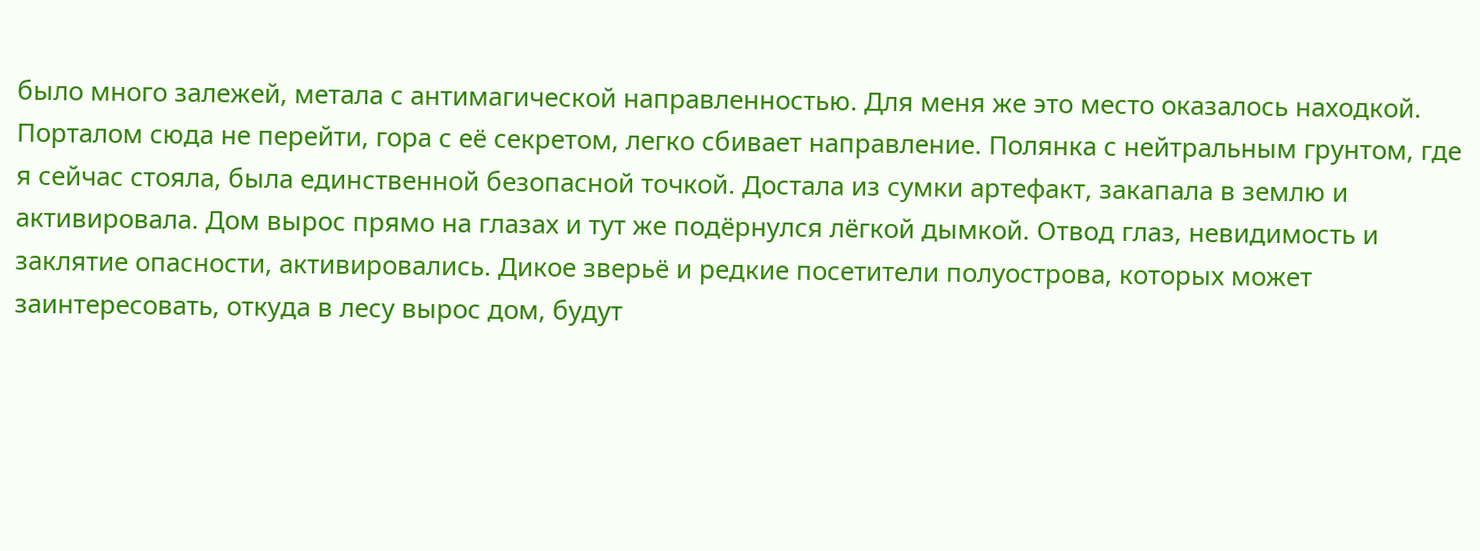было много залежей, метала с антимагической направленностью. Для меня же это место оказалось находкой. Порталом сюда не перейти, гора с её секретом, легко сбивает направление. Полянка с нейтральным грунтом, где я сейчас стояла, была единственной безопасной точкой. Достала из сумки артефакт, закапала в землю и активировала. Дом вырос прямо на глазах и тут же подёрнулся лёгкой дымкой. Отвод глаз, невидимость и заклятие опасности, активировались. Дикое зверьё и редкие посетители полуострова, которых может заинтересовать, откуда в лесу вырос дом, будут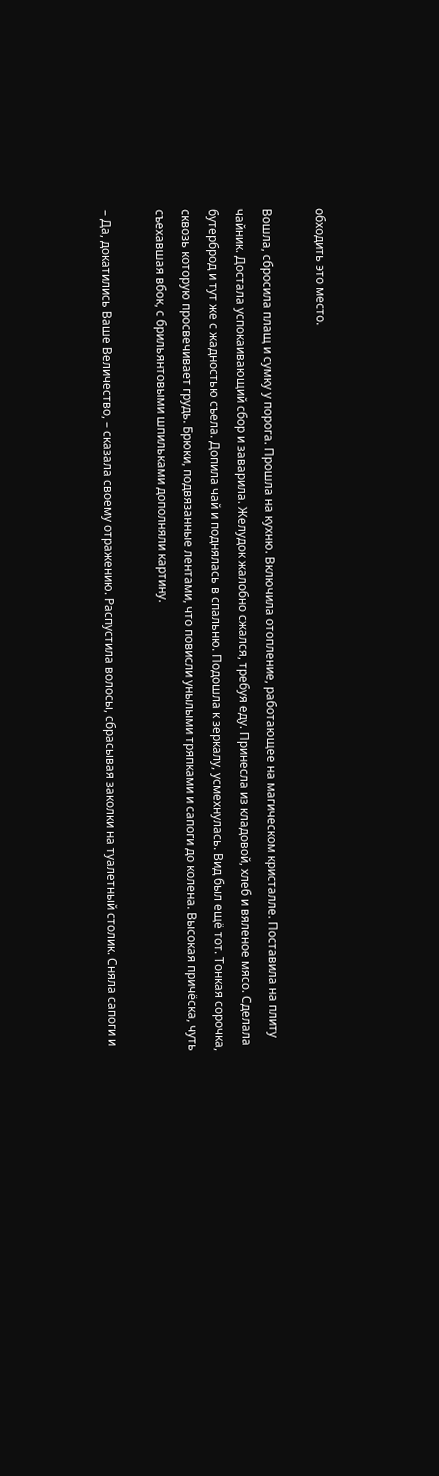обходить это место.

Вошла, сбросила плащ и сумку у порога. Прошла на кухню. Включила отопление, работающее на магическом кристалле. Поставила на плиту чайник. Достала успокаивающий сбор и заварила. Желудок жалобно сжался, требуя еду. Принесла из кладовой, хлеб и вяленое мясо. Сделала бутерброд и тут же с жадностью съела. Допила чай и поднялась в спальню. Подошла к зеркалу, усмехнулась. Вид был ещё тот. Тонкая сорочка, сквозь которую просвечивает грудь. Брюки, подвязанные лентами, что повисли унылыми тряпками и сапоги до колена. Высокая причёска, чуть съехавшая вбок, с брильянтовыми шпильками дополняли картину.

– Да, докатились Ваше Величество, – сказала своему отражению. Распустила волосы, сбрасывая заколки на туалетный столик. Сняла сапоги и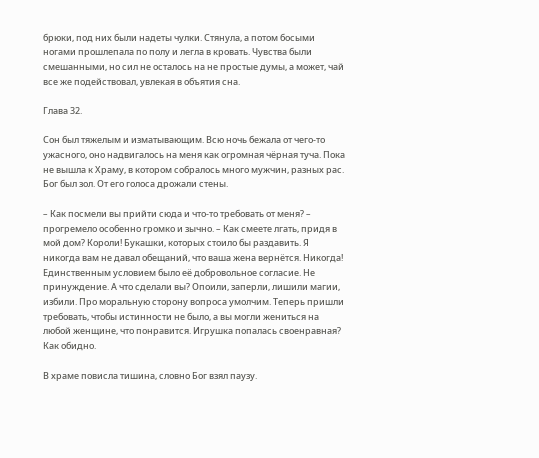брюки, под них были надеты чулки. Стянула, а потом босыми ногами прошлепала по полу и легла в кровать. Чувства были смешанными, но сил не осталось на не простые думы, а может, чай все же подействовал, увлекая в объятия сна.

Глава 32.

Сон был тяжелым и изматывающим. Всю ночь бежала от чего-то ужасного, оно надвигалось на меня как огромная чёрная туча. Пока не вышла к Храму, в котором собралось много мужчин, разных рас. Бог был зол. От его голоса дрожали стены.

– Как посмели вы прийти сюда и что-то требовать от меня? – прогремело особенно громко и зычно. – Как смеете лгать, придя в мой дом? Короли! Букашки, которых стоило бы раздавить. Я никогда вам не давал обещаний, что ваша жена вернётся. Никогда! Единственным условием было её добровольное согласие. Не принуждение. А что сделали вы? Опоили, заперли, лишили магии, избили. Про моральную сторону вопроса умолчим. Теперь пришли требовать, чтобы истинности не было, а вы могли жениться на любой женщине, что понравится. Игрушка попалась своенравная? Как обидно.

В храме повисла тишина, словно Бог взял паузу.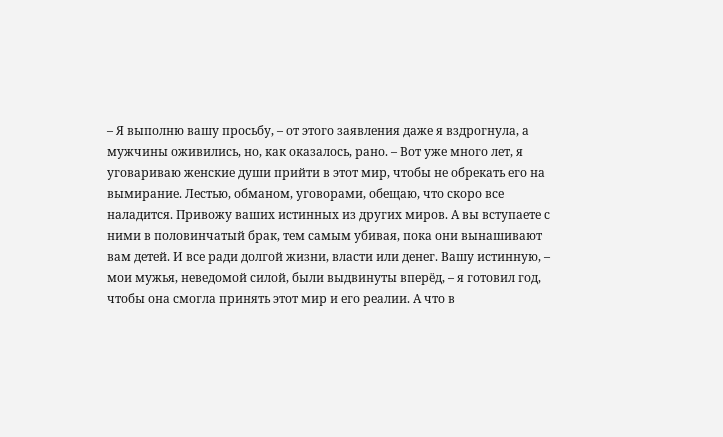– Я выполню вашу просьбу, – от этого заявления даже я вздрогнула, а мужчины оживились, но, как оказалось, рано. – Вот уже много лет, я уговариваю женские души прийти в этот мир, чтобы не обрекать его на вымирание. Лестью, обманом, уговорами, обещаю, что скоро все наладится. Привожу ваших истинных из других миров. А вы вступаете с ними в половинчатый брак, тем самым убивая, пока они вынашивают вам детей. И все ради долгой жизни, власти или денег. Вашу истинную, – мои мужья, неведомой силой, были выдвинуты вперёд, – я готовил год, чтобы она смогла принять этот мир и его реалии. А что в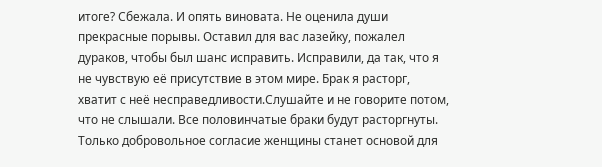итоге? Сбежала. И опять виновата. Не оценила души прекрасные порывы. Оставил для вас лазейку, пожалел дураков, чтобы был шанс исправить. Исправили, да так, что я не чувствую её присутствие в этом мире. Брак я расторг, хватит с неё несправедливости.Слушайте и не говорите потом, что не слышали. Все половинчатые браки будут расторгнуты. Только добровольное согласие женщины станет основой для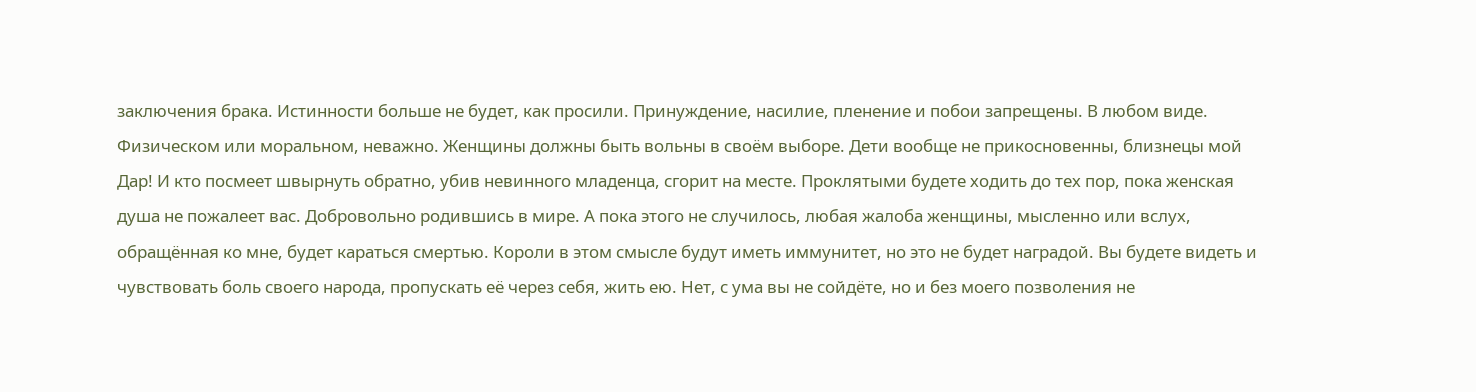заключения брака. Истинности больше не будет, как просили. Принуждение, насилие, пленение и побои запрещены. В любом виде. Физическом или моральном, неважно. Женщины должны быть вольны в своём выборе. Дети вообще не прикосновенны, близнецы мой Дар! И кто посмеет швырнуть обратно, убив невинного младенца, сгорит на месте. Проклятыми будете ходить до тех пор, пока женская душа не пожалеет вас. Добровольно родившись в мире. А пока этого не случилось, любая жалоба женщины, мысленно или вслух, обращённая ко мне, будет караться смертью. Короли в этом смысле будут иметь иммунитет, но это не будет наградой. Вы будете видеть и чувствовать боль своего народа, пропускать её через себя, жить ею. Нет, с ума вы не сойдёте, но и без моего позволения не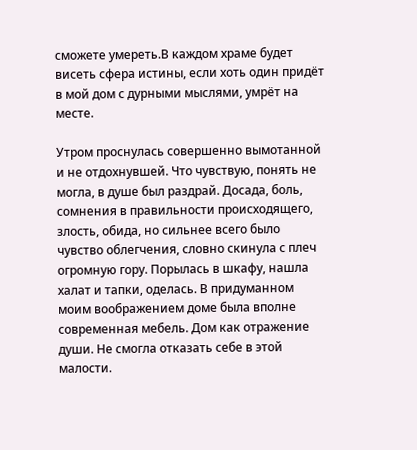сможете умереть.В каждом храме будет висеть сфера истины, если хоть один придёт в мой дом с дурными мыслями, умрёт на месте.

Утром проснулась совершенно вымотанной и не отдохнувшей. Что чувствую, понять не могла, в душе был раздрай. Досада, боль, сомнения в правильности происходящего, злость, обида, но сильнее всего было чувство облегчения, словно скинула с плеч огромную гору. Порылась в шкафу, нашла халат и тапки, оделась. В придуманном моим воображением доме была вполне современная мебель. Дом как отражение души. Не смогла отказать себе в этой малости.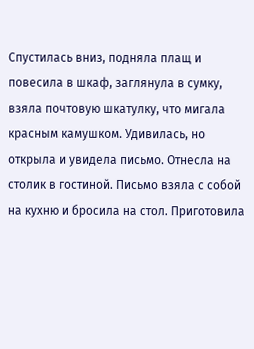Спустилась вниз, подняла плащ и повесила в шкаф, заглянула в сумку, взяла почтовую шкатулку, что мигала красным камушком. Удивилась, но открыла и увидела письмо. Отнесла на столик в гостиной. Письмо взяла с собой на кухню и бросила на стол. Приготовила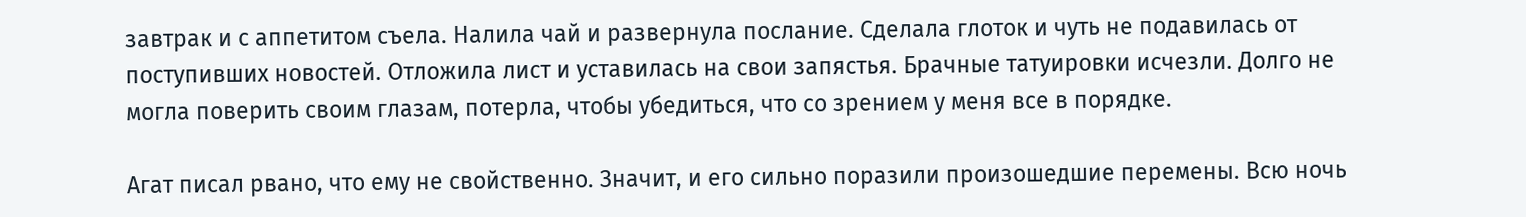завтрак и с аппетитом съела. Налила чай и развернула послание. Сделала глоток и чуть не подавилась от поступивших новостей. Отложила лист и уставилась на свои запястья. Брачные татуировки исчезли. Долго не могла поверить своим глазам, потерла, чтобы убедиться, что со зрением у меня все в порядке.

Агат писал рвано, что ему не свойственно. Значит, и его сильно поразили произошедшие перемены. Всю ночь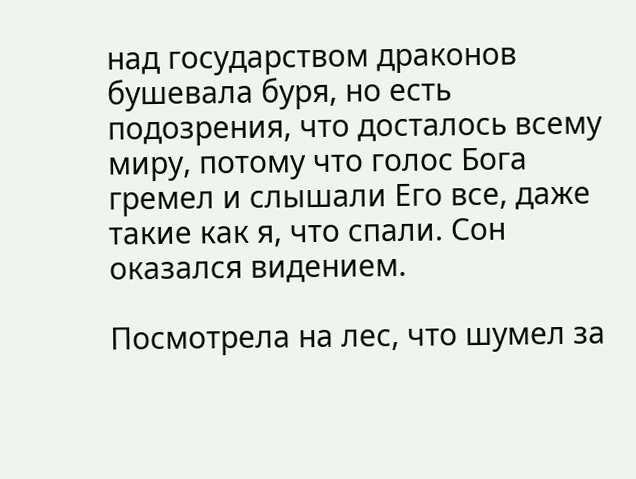над государством драконов бушевала буря, но есть подозрения, что досталось всему миру, потому что голос Бога гремел и слышали Его все, даже такие как я, что спали. Сон оказался видением.

Посмотрела на лес, что шумел за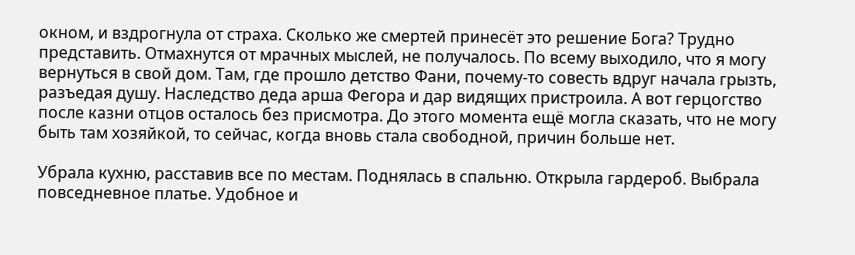окном, и вздрогнула от страха. Сколько же смертей принесёт это решение Бога? Трудно представить. Отмахнутся от мрачных мыслей, не получалось. По всему выходило, что я могу вернуться в свой дом. Там, где прошло детство Фани, почему-то совесть вдруг начала грызть, разъедая душу. Наследство деда арша Фегора и дар видящих пристроила. А вот герцогство после казни отцов осталось без присмотра. До этого момента ещё могла сказать, что не могу быть там хозяйкой, то сейчас, когда вновь стала свободной, причин больше нет.

Убрала кухню, расставив все по местам. Поднялась в спальню. Открыла гардероб. Выбрала повседневное платье. Удобное и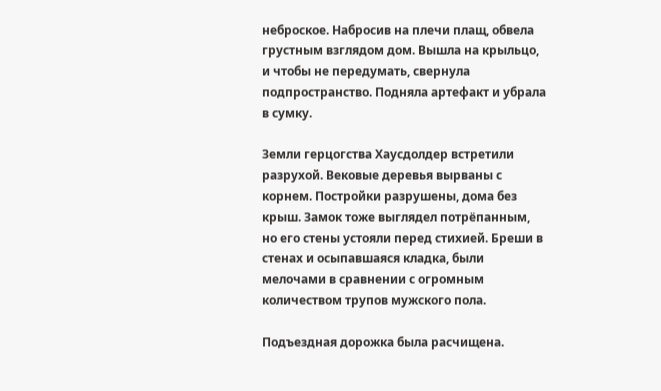неброское. Набросив на плечи плащ, обвела грустным взглядом дом. Вышла на крыльцо, и чтобы не передумать, свернула подпространство. Подняла артефакт и убрала в сумку.

Земли герцогства Хаусдолдер встретили разрухой. Вековые деревья вырваны с корнем. Постройки разрушены, дома без крыш. Замок тоже выглядел потрёпанным, но его стены устояли перед стихией. Бреши в стенах и осыпавшаяся кладка, были мелочами в сравнении с огромным количеством трупов мужского пола.

Подъездная дорожка была расчищена.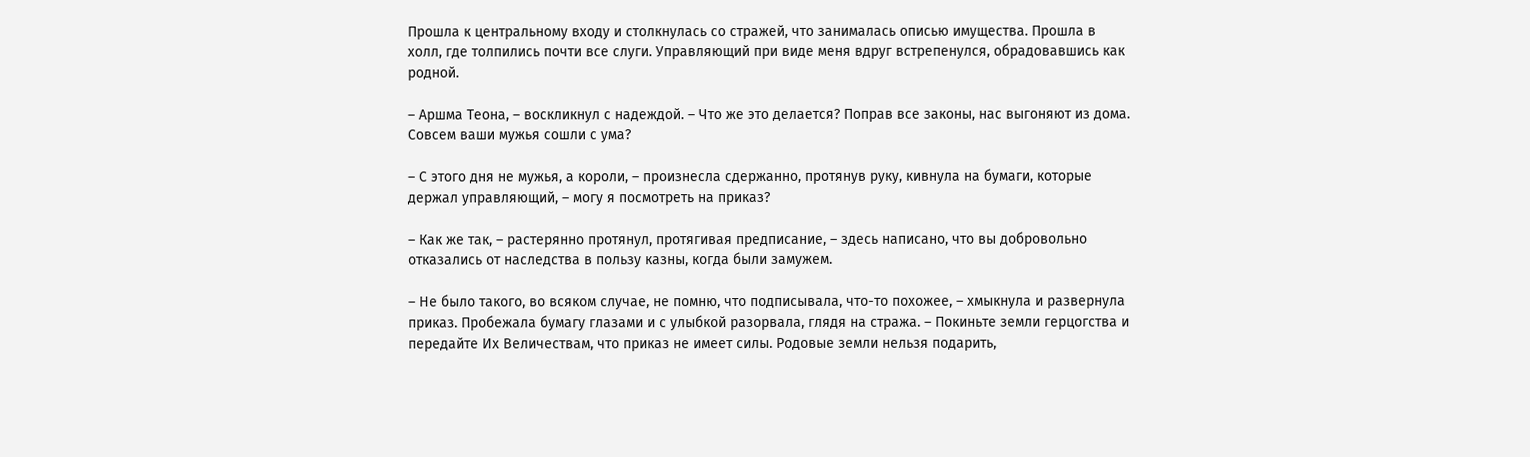Прошла к центральному входу и столкнулась со стражей, что занималась описью имущества. Прошла в холл, где толпились почти все слуги. Управляющий при виде меня вдруг встрепенулся, обрадовавшись как родной.

– Аршма Теона, – воскликнул с надеждой. – Что же это делается? Поправ все законы, нас выгоняют из дома. Совсем ваши мужья сошли с ума?

– С этого дня не мужья, а короли, – произнесла сдержанно, протянув руку, кивнула на бумаги, которые держал управляющий, – могу я посмотреть на приказ?

– Как же так, – растерянно протянул, протягивая предписание, – здесь написано, что вы добровольно отказались от наследства в пользу казны, когда были замужем.

– Не было такого, во всяком случае, не помню, что подписывала, что-то похожее, – хмыкнула и развернула приказ. Пробежала бумагу глазами и с улыбкой разорвала, глядя на стража. – Покиньте земли герцогства и передайте Их Величествам, что приказ не имеет силы. Родовые земли нельзя подарить,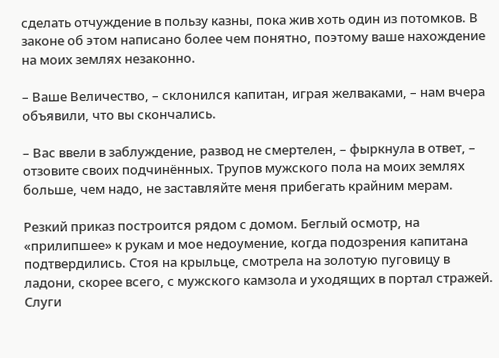сделать отчуждение в пользу казны, пока жив хоть один из потомков. В законе об этом написано более чем понятно, поэтому ваше нахождение на моих землях незаконно.

– Ваше Величество, – склонился капитан, играя желваками, – нам вчера объявили, что вы скончались.

– Вас ввели в заблуждение, развод не смертелен, – фыркнула в ответ, – отзовите своих подчинённых. Трупов мужского пола на моих землях больше, чем надо, не заставляйте меня прибегать крайним мерам.

Резкий приказ построится рядом с домом. Беглый осмотр, на «прилипшее» к рукам и мое недоумение, когда подозрения капитана подтвердились. Стоя на крыльце, смотрела на золотую пуговицу в ладони, скорее всего, с мужского камзола и уходящих в портал стражей. Слуги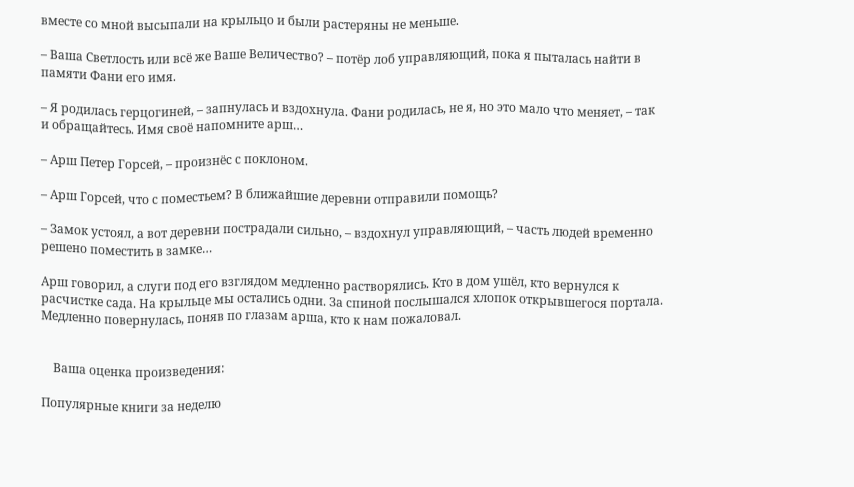вместе со мной высыпали на крыльцо и были растеряны не меньше.

– Ваша Светлость или всё же Ваше Величество? – потёр лоб управляющий, пока я пыталась найти в памяти Фани его имя.

– Я родилась герцогиней, – запнулась и вздохнула. Фани родилась, не я, но это мало что меняет, – так и обращайтесь. Имя своё напомните арш…

– Арш Петер Горсей, – произнёс с поклоном.

– Арш Горсей, что с поместьем? В ближайшие деревни отправили помощь?

– Замок устоял, а вот деревни пострадали сильно, – вздохнул управляющий, – часть людей временно решено поместить в замке…

Арш говорил, а слуги под его взглядом медленно растворялись. Кто в дом ушёл, кто вернулся к расчистке сада. На крыльце мы остались одни. За спиной послышался хлопок открывшегося портала. Медленно повернулась, поняв по глазам арша, кто к нам пожаловал.


    Ваша оценка произведения:

Популярные книги за неделю